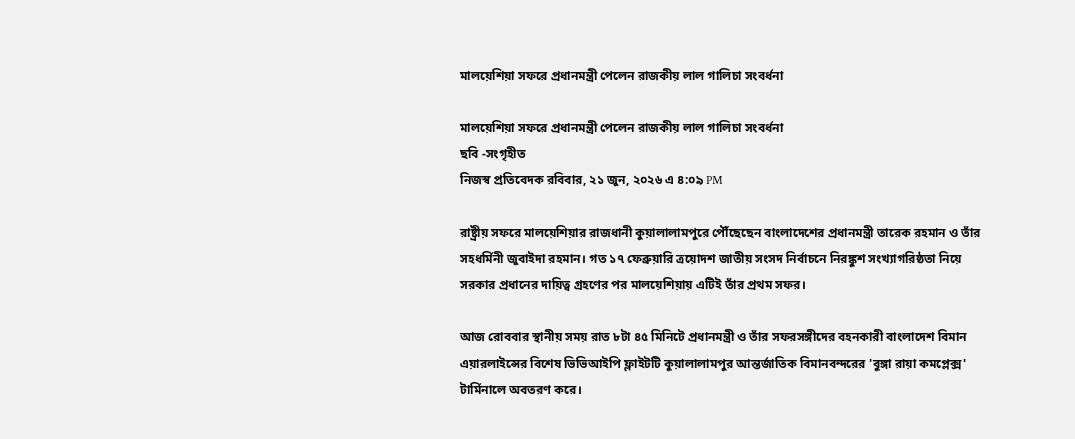মালয়েশিয়া সফরে প্রধানমন্ত্রী পেলেন রাজকীয় লাল গালিচা সংবর্ধনা

মালয়েশিয়া সফরে প্রধানমন্ত্রী পেলেন রাজকীয় লাল গালিচা সংবর্ধনা
ছবি -সংগৃহীত
নিজস্ব প্রতিবেদক রবিবার, ২১ জুন, ২০২৬ এ ৪:০৯ PM

রাষ্ট্রীয় সফরে মালয়েশিয়ার রাজধানী কুয়ালালামপুরে পৌঁছেছেন বাংলাদেশের প্রধানমন্ত্রী তারেক রহমান ও তাঁর সহধর্মিনী জুবাইদা রহমান। গত ১৭ ফেব্রুয়ারি ত্রয়োদশ জাতীয় সংসদ নির্বাচনে নিরঙ্কুশ সংখ্যাগরিষ্ঠতা নিয়ে সরকার প্রধানের দায়িত্ব গ্রহণের পর মালয়েশিয়ায় এটিই তাঁর প্রথম সফর।

আজ রোববার স্থানীয় সময় রাত ৮টা ৪৫ মিনিটে প্রধানমন্ত্রী ও তাঁর সফরসঙ্গীদের বহনকারী বাংলাদেশ বিমান এয়ারলাইন্সের বিশেষ ভিভিআইপি ফ্লাইটটি কুয়ালালামপুর আন্তর্জাতিক বিমানবন্দরের 'বুঙ্গা রায়া কমপ্লেক্স' টার্মিনালে অবতরণ করে।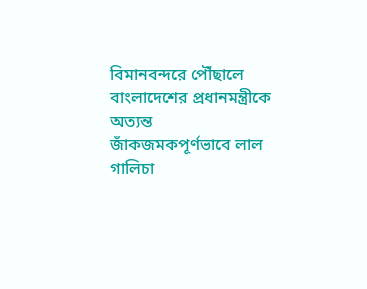বিমানবন্দরে পৌঁছালে বাংলাদেশের প্রধানমন্ত্রীকে অত্যন্ত জাঁকজমকপূর্ণভাবে লাল গালিচা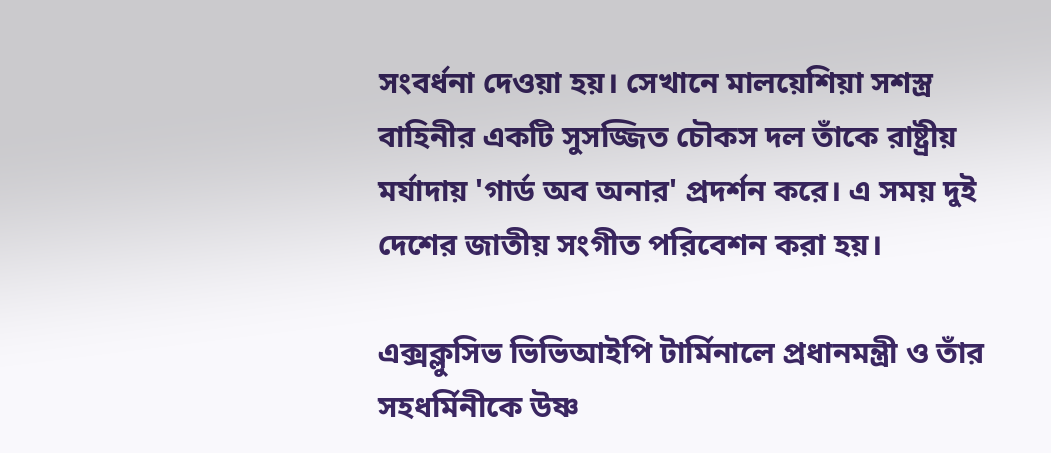সংবর্ধনা দেওয়া হয়। সেখানে মালয়েশিয়া সশস্ত্র বাহিনীর একটি সুসজ্জিত চৌকস দল তাঁকে রাষ্ট্রীয় মর্যাদায় 'গার্ড অব অনার' প্রদর্শন করে। এ সময় দুই দেশের জাতীয় সংগীত পরিবেশন করা হয়।

এক্সক্লুসিভ ভিভিআইপি টার্মিনালে প্রধানমন্ত্রী ও তাঁর সহধর্মিনীকে উষ্ণ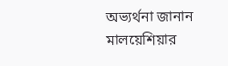অভ্যর্থনা জানান মালয়েশিয়ার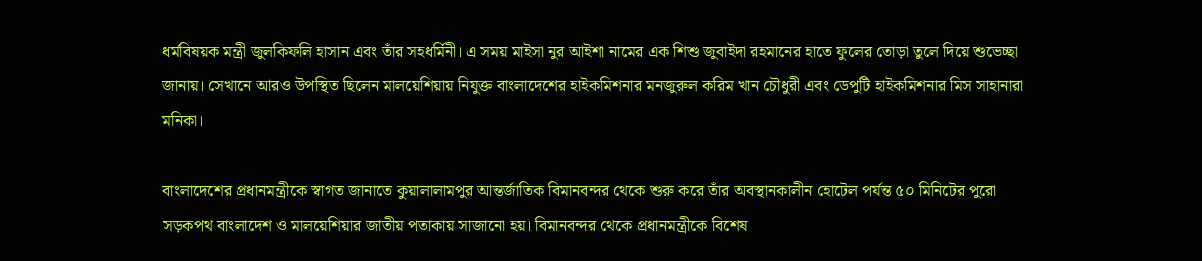ধর্মবিষয়ক মন্ত্রী জুলকিফলি হাসান এবং তাঁর সহধর্মিনী। এ সময় মাইসা নুর আইশা নামের এক শিশু জুবাইদা রহমানের হাতে ফুলের তোড়া তুলে দিয়ে শুভেচ্ছা জানায়। সেখানে আরও উপস্থিত ছিলেন মালয়েশিয়ায় নিযুক্ত বাংলাদেশের হাইকমিশনার মনজুরুল করিম খান চৌধুরী এবং ডেপুটি হাইকমিশনার মিস সাহানারা মনিকা।

বাংলাদেশের প্রধানমন্ত্রীকে স্বাগত জানাতে কুয়ালালামপুর আন্তর্জাতিক বিমানবন্দর থেকে শুরু করে তাঁর অবস্থানকালীন হোটেল পর্যন্ত ৫০ মিনিটের পুরো সড়কপথ বাংলাদেশ ও মালয়েশিয়ার জাতীয় পতাকায় সাজানো হয়। বিমানবন্দর থেকে প্রধানমন্ত্রীকে বিশেষ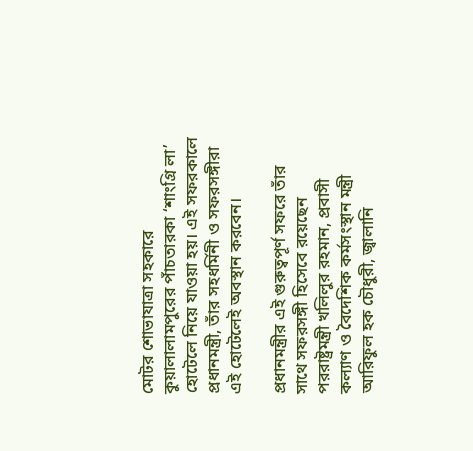মোটর শোভাযাত্রা সহকারে কুয়ালালামপুরের পাঁচতারকা ‘শাংগ্রি লা’ হোটেলে নিয়ে যাওয়া হয়। এই সফরকালে প্রধানমন্ত্রী, তাঁর সহধর্মিনী ও সফরসঙ্গীরা এই হোটেলেই অবস্থান করবেন।

প্রধানমন্ত্রীর এই গুরুত্বপূর্ণ সফরে তাঁর সাথে সফরসঙ্গী হিসেবে রয়েছেন পররাষ্ট্রমন্ত্রী খলিলুর রহমান, প্রবাসী কল্যাণ ও বৈদেশিক কর্মসংস্থান মন্ত্রী আরিফুল হক চৌধুরী, জ্বালানি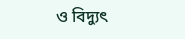ও বিদ্যুৎ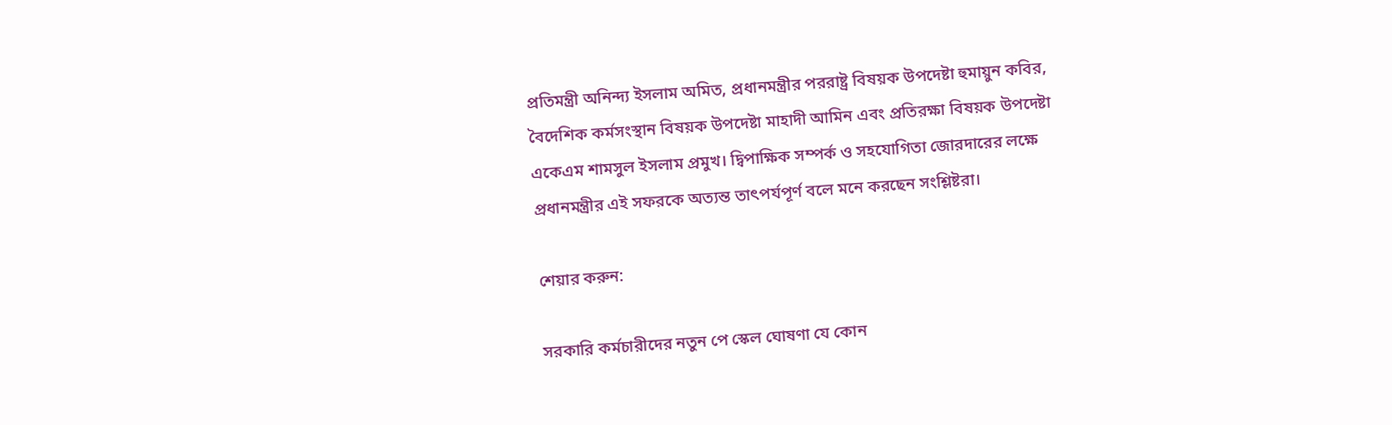প্রতিমন্ত্রী অনিন্দ্য ইসলাম অমিত, প্রধানমন্ত্রীর পররাষ্ট্র বিষয়ক উপদেষ্টা হুমায়ুন কবির, বৈদেশিক কর্মসংস্থান বিষয়ক উপদেষ্টা মাহাদী আমিন এবং প্রতিরক্ষা বিষয়ক উপদেষ্টা একেএম শামসুল ইসলাম প্রমুখ। দ্বিপাক্ষিক সম্পর্ক ও সহযোগিতা জোরদারের লক্ষে প্রধানমন্ত্রীর এই সফরকে অত্যন্ত তাৎপর্যপূর্ণ বলে মনে করছেন সংশ্লিষ্টরা।

শেয়ার করুন:

সরকারি কর্মচারীদের নতুন পে স্কেল ঘোষণা যে কোন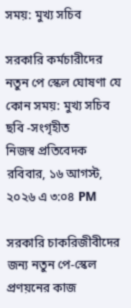সময়: মুখ্য সচিব

সরকারি কর্মচারীদের নতুন পে স্কেল ঘোষণা যে কোন সময়: মুখ্য সচিব
ছবি ‌‌-সংগৃহীত
নিজস্ব প্রতিবেদক রবিবার, ১৬ আগস্ট, ২০২৬ এ ৩:০৪ PM

সরকারি চাকরিজীবীদের জন্য নতুন পে-স্কেল প্রণয়নের কাজ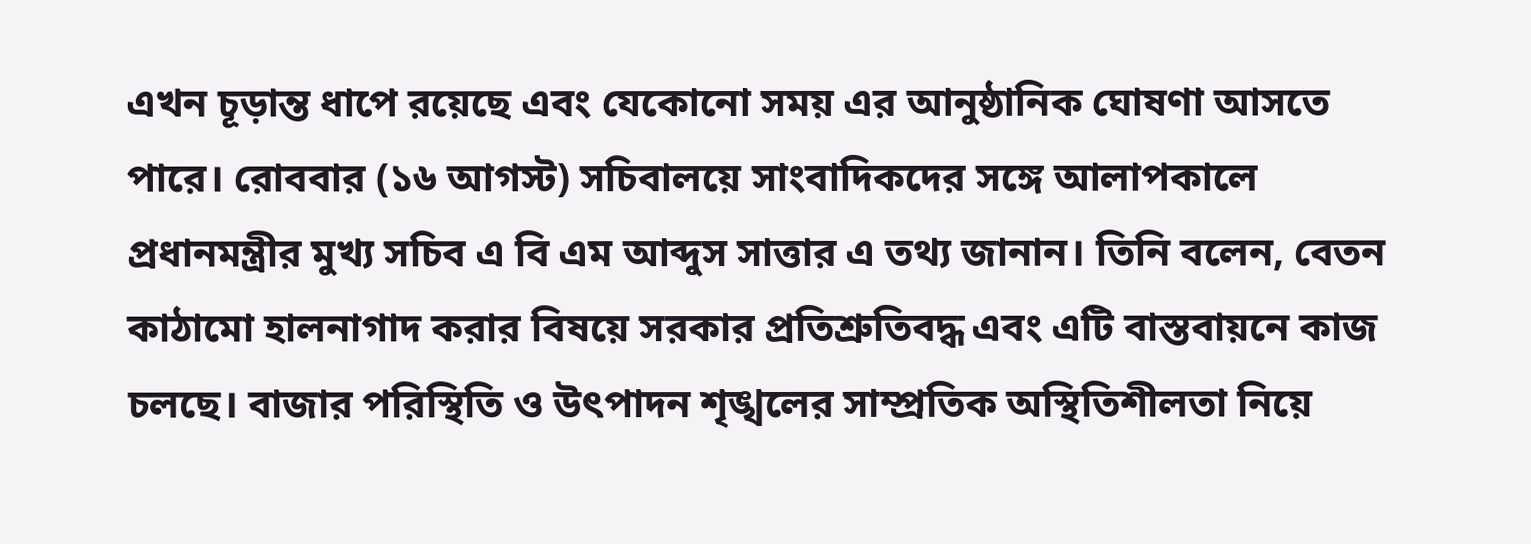এখন চূড়ান্ত ধাপে রয়েছে এবং যেকোনো সময় এর আনুষ্ঠানিক ঘোষণা আসতে পারে। রোববার (১৬ আগস্ট) সচিবালয়ে সাংবাদিকদের সঙ্গে আলাপকালে প্রধানমন্ত্রীর মুখ্য সচিব এ বি এম আব্দুস সাত্তার এ তথ্য জানান। তিনি বলেন, বেতন কাঠামো হালনাগাদ করার বিষয়ে সরকার প্রতিশ্রুতিবদ্ধ এবং এটি বাস্তবায়নে কাজ চলছে। বাজার পরিস্থিতি ও উৎপাদন শৃঙ্খলের সাম্প্রতিক অস্থিতিশীলতা নিয়ে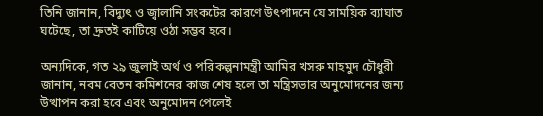তিনি জানান, বিদ্যুৎ ও জ্বালানি সংকটের কারণে উৎপাদনে যে সাময়িক ব্যাঘাত ঘটেছে, তা দ্রুতই কাটিয়ে ওঠা সম্ভব হবে।

অন্যদিকে, গত ২৯ জুলাই অর্থ ও পরিকল্পনামন্ত্রী আমির খসরু মাহমুদ চৌধুরী জানান, নবম বেতন কমিশনের কাজ শেষ হলে তা মন্ত্রিসভার অনুমোদনের জন্য উত্থাপন করা হবে এবং অনুমোদন পেলেই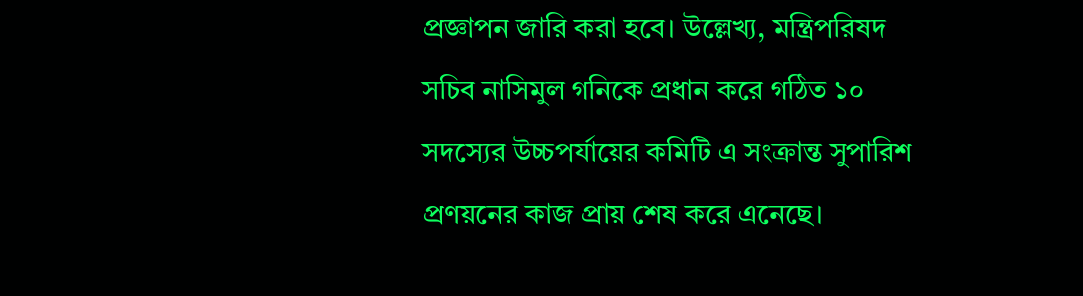প্রজ্ঞাপন জারি করা হবে। উল্লেখ্য, মন্ত্রিপরিষদ সচিব নাসিমুল গনিকে প্রধান করে গঠিত ১০ সদস্যের উচ্চপর্যায়ের কমিটি এ সংক্রান্ত সুপারিশ প্রণয়নের কাজ প্রায় শেষ করে এনেছে।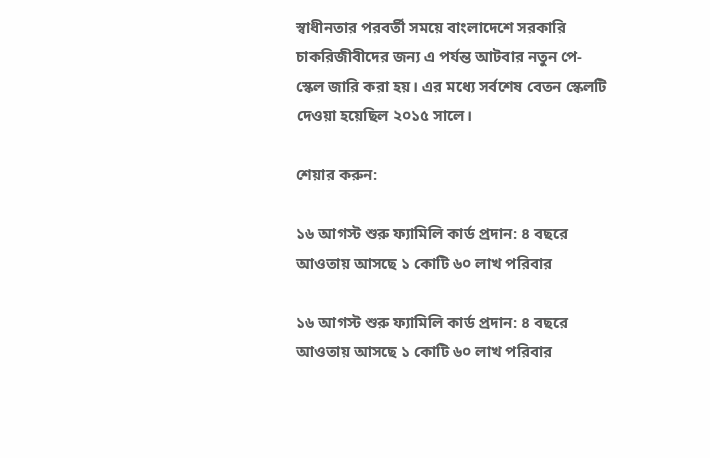স্বাধীনতার পরবর্তী সময়ে বাংলাদেশে সরকারি চাকরিজীবীদের জন্য এ পর্যন্ত আটবার নতুন পে-স্কেল জারি করা হয়। এর মধ্যে সর্বশেষ বেতন স্কেলটি দেওয়া হয়েছিল ২০১৫ সালে।

শেয়ার করুন:

১৬ আগস্ট শুরু ফ্যামিলি কার্ড প্রদান: ৪ বছরে আওতায় আসছে ১ কোটি ৬০ লাখ পরিবার

১৬ আগস্ট শুরু ফ্যামিলি কার্ড প্রদান: ৪ বছরে আওতায় আসছে ১ কোটি ৬০ লাখ পরিবার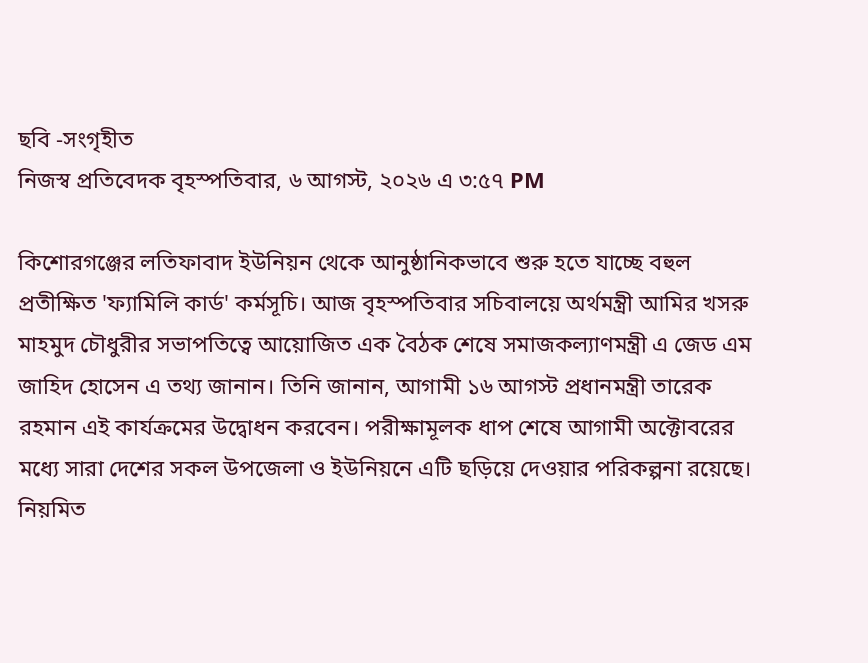ছবি ‌‌-সংগৃহীত
নিজস্ব প্রতিবেদক বৃহস্পতিবার, ৬ আগস্ট, ২০২৬ এ ৩:৫৭ PM

কিশোরগঞ্জের লতিফাবাদ ইউনিয়ন থেকে আনুষ্ঠানিকভাবে শুরু হতে যাচ্ছে বহুল প্রতীক্ষিত 'ফ্যামিলি কার্ড' কর্মসূচি। আজ বৃহস্পতিবার সচিবালয়ে অর্থমন্ত্রী আমির খসরু মাহমুদ চৌধুরীর সভাপতিত্বে আয়োজিত এক বৈঠক শেষে সমাজকল্যাণমন্ত্রী এ জেড এম জাহিদ হোসেন এ তথ্য জানান। তিনি জানান, আগামী ১৬ আগস্ট প্রধানমন্ত্রী তারেক রহমান এই কার্যক্রমের উদ্বোধন করবেন। পরীক্ষামূলক ধাপ শেষে আগামী অক্টোবরের মধ্যে সারা দেশের সকল উপজেলা ও ইউনিয়নে এটি ছড়িয়ে দেওয়ার পরিকল্পনা রয়েছে। নিয়মিত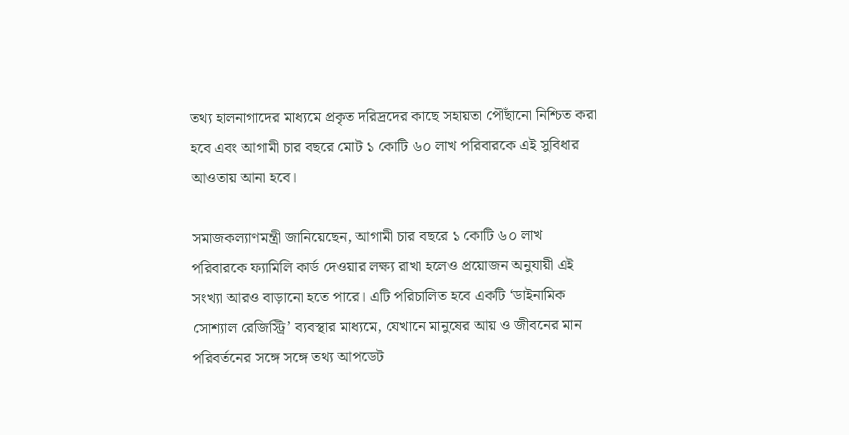তথ্য হালনাগাদের মাধ্যমে প্রকৃত দরিদ্রদের কাছে সহায়তা পৌঁছানো নিশ্চিত করা হবে এবং আগামী চার বছরে মোট ১ কোটি ৬০ লাখ পরিবারকে এই সুবিধার আওতায় আনা হবে।

সমাজকল্যাণমন্ত্রী জানিয়েছেন, আগামী চার বছরে ১ কোটি ৬০ লাখ পরিবারকে ফ্যামিলি কার্ড দেওয়ার লক্ষ্য রাখা হলেও প্রয়োজন অনুযায়ী এই সংখ্যা আরও বাড়ানো হতে পারে। এটি পরিচালিত হবে একটি ‘ডাইনামিক সোশ্যাল রেজিস্ট্রি’ ব্যবস্থার মাধ্যমে, যেখানে মানুষের আয় ও জীবনের মান পরিবর্তনের সঙ্গে সঙ্গে তথ্য আপডেট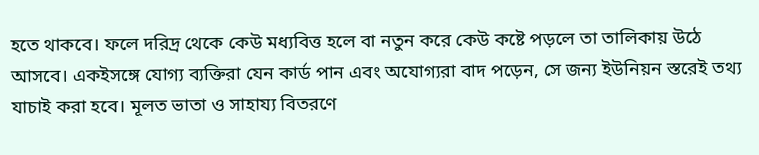হতে থাকবে। ফলে দরিদ্র থেকে কেউ মধ্যবিত্ত হলে বা নতুন করে কেউ কষ্টে পড়লে তা তালিকায় উঠে আসবে। একইসঙ্গে যোগ্য ব্যক্তিরা যেন কার্ড পান এবং অযোগ্যরা বাদ পড়েন, সে জন্য ইউনিয়ন স্তরেই তথ্য যাচাই করা হবে। মূলত ভাতা ও সাহায্য বিতরণে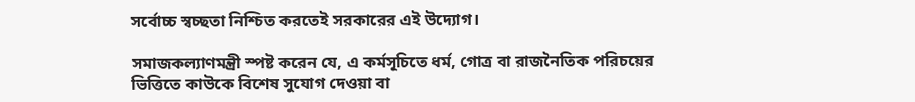সর্বোচ্চ স্বচ্ছতা নিশ্চিত করতেই সরকারের এই উদ্যোগ।

সমাজকল্যাণমন্ত্রী স্পষ্ট করেন যে, এ কর্মসূচিতে ধর্ম, গোত্র বা রাজনৈতিক পরিচয়ের ভিত্তিতে কাউকে বিশেষ সুযোগ দেওয়া বা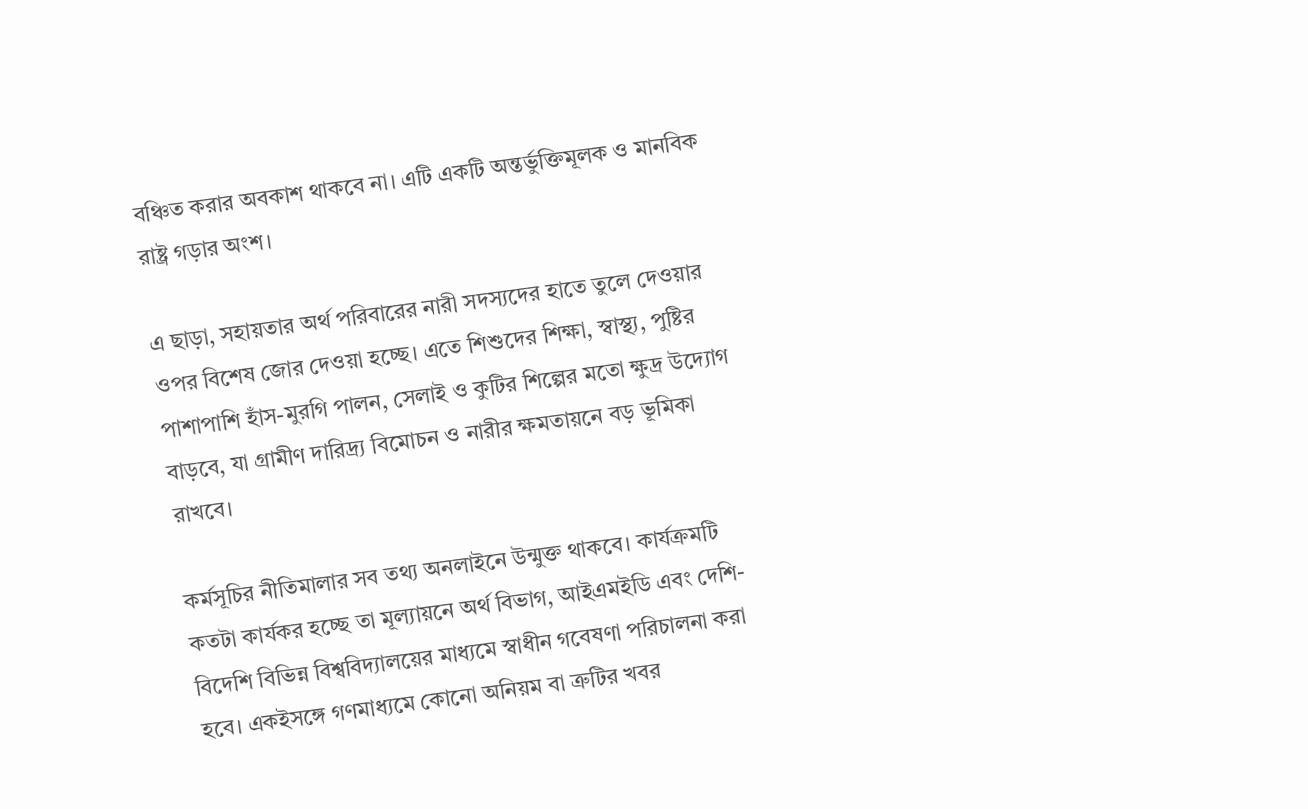বঞ্চিত করার অবকাশ থাকবে না। এটি একটি অন্তর্ভুক্তিমূলক ও মানবিক রাষ্ট্র গড়ার অংশ।

এ ছাড়া, সহায়তার অর্থ পরিবারের নারী সদস্যদের হাতে তুলে দেওয়ার ওপর বিশেষ জোর দেওয়া হচ্ছে। এতে শিশুদের শিক্ষা, স্বাস্থ্য, পুষ্টির পাশাপাশি হাঁস-মুরগি পালন, সেলাই ও কুটির শিল্পের মতো ক্ষুদ্র উদ্যোগ বাড়বে, যা গ্রামীণ দারিদ্র্য বিমোচন ও নারীর ক্ষমতায়নে বড় ভূমিকা রাখবে।

কর্মসূচির নীতিমালার সব তথ্য অনলাইনে উন্মুক্ত থাকবে। কার্যক্রমটি কতটা কার্যকর হচ্ছে তা মূল্যায়নে অর্থ বিভাগ, আইএমইডি এবং দেশি-বিদেশি বিভিন্ন বিশ্ববিদ্যালয়ের মাধ্যমে স্বাধীন গবেষণা পরিচালনা করা হবে। একইসঙ্গে গণমাধ্যমে কোনো অনিয়ম বা ত্রুটির খবর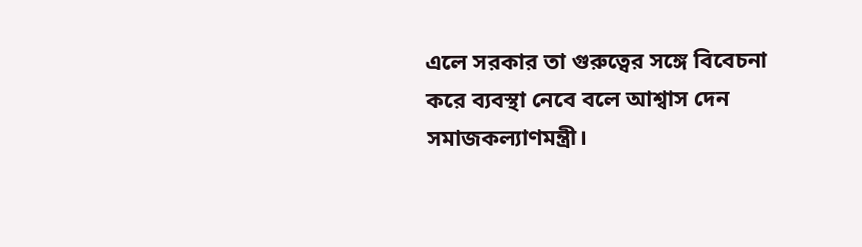এলে সরকার তা গুরুত্বের সঙ্গে বিবেচনা করে ব্যবস্থা নেবে বলে আশ্বাস দেন সমাজকল্যাণমন্ত্রী।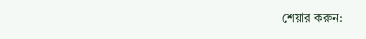শেয়ার করুন: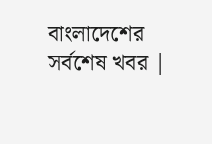বাংলাদেশের সর্বশেষ খবর |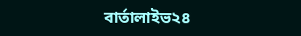বার্তালাইভ২৪